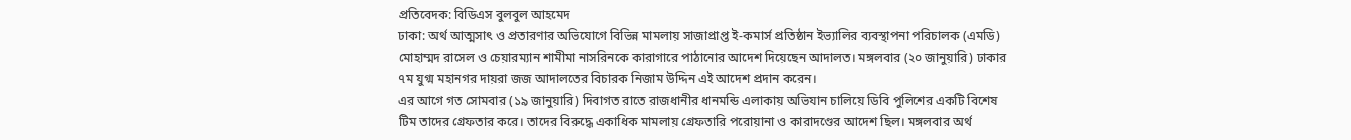প্রতিবেদক: বিডিএস বুলবুল আহমেদ
ঢাকা: অর্থ আত্মসাৎ ও প্রতারণার অভিযোগে বিভিন্ন মামলায় সাজাপ্রাপ্ত ই-কমার্স প্রতিষ্ঠান ইভ্যালির ব্যবস্থাপনা পরিচালক (এমডি) মোহাম্মদ রাসেল ও চেয়ারম্যান শামীমা নাসরিনকে কারাগারে পাঠানোর আদেশ দিয়েছেন আদালত। মঙ্গলবার (২০ জানুয়ারি) ঢাকার ৭ম যুগ্ম মহানগর দায়রা জজ আদালতের বিচারক নিজাম উদ্দিন এই আদেশ প্রদান করেন।
এর আগে গত সোমবার (১৯ জানুয়ারি) দিবাগত রাতে রাজধানীর ধানমন্ডি এলাকায় অভিযান চালিয়ে ডিবি পুলিশের একটি বিশেষ টিম তাদের গ্রেফতার করে। তাদের বিরুদ্ধে একাধিক মামলায় গ্রেফতারি পরোয়ানা ও কারাদণ্ডের আদেশ ছিল। মঙ্গলবার অর্থ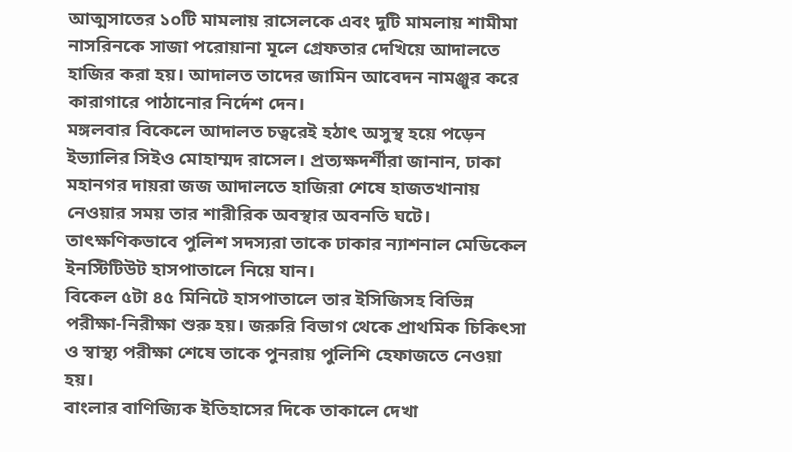আত্মসাতের ১০টি মামলায় রাসেলকে এবং দুটি মামলায় শামীমা নাসরিনকে সাজা পরোয়ানা মূলে গ্রেফতার দেখিয়ে আদালতে হাজির করা হয়। আদালত তাদের জামিন আবেদন নামঞ্জুর করে কারাগারে পাঠানোর নির্দেশ দেন।
মঙ্গলবার বিকেলে আদালত চত্বরেই হঠাৎ অসুস্থ হয়ে পড়েন ইভ্যালির সিইও মোহাম্মদ রাসেল। প্রত্যক্ষদর্শীরা জানান, ঢাকা মহানগর দায়রা জজ আদালতে হাজিরা শেষে হাজতখানায় নেওয়ার সময় তার শারীরিক অবস্থার অবনতি ঘটে। তাৎক্ষণিকভাবে পুলিশ সদস্যরা তাকে ঢাকার ন্যাশনাল মেডিকেল ইনস্টিটিউট হাসপাতালে নিয়ে যান।
বিকেল ৫টা ৪৫ মিনিটে হাসপাতালে তার ইসিজিসহ বিভিন্ন পরীক্ষা-নিরীক্ষা শুরু হয়। জরুরি বিভাগ থেকে প্রাথমিক চিকিৎসা ও স্বাস্থ্য পরীক্ষা শেষে তাকে পুনরায় পুলিশি হেফাজতে নেওয়া হয়।
বাংলার বাণিজ্যিক ইতিহাসের দিকে তাকালে দেখা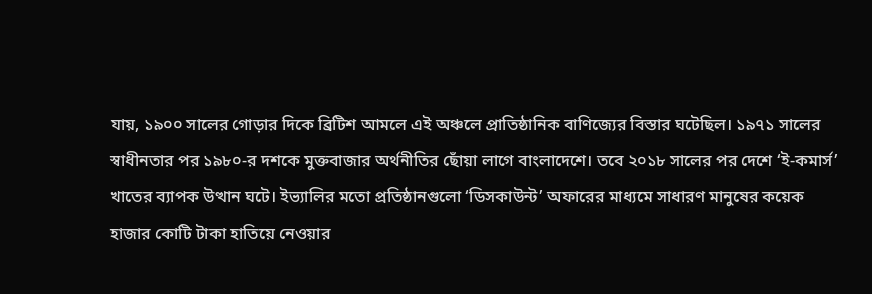যায়, ১৯০০ সালের গোড়ার দিকে ব্রিটিশ আমলে এই অঞ্চলে প্রাতিষ্ঠানিক বাণিজ্যের বিস্তার ঘটেছিল। ১৯৭১ সালের স্বাধীনতার পর ১৯৮০-র দশকে মুক্তবাজার অর্থনীতির ছোঁয়া লাগে বাংলাদেশে। তবে ২০১৮ সালের পর দেশে ‘ই-কমার্স’ খাতের ব্যাপক উত্থান ঘটে। ইভ্যালির মতো প্রতিষ্ঠানগুলো ‘ডিসকাউন্ট’ অফারের মাধ্যমে সাধারণ মানুষের কয়েক হাজার কোটি টাকা হাতিয়ে নেওয়ার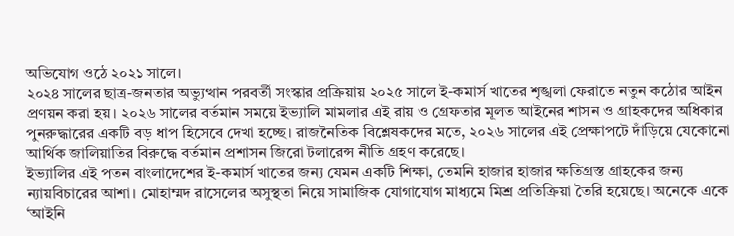অভিযোগ ওঠে ২০২১ সালে।
২০২৪ সালের ছাত্র-জনতার অভ্যুত্থান পরবর্তী সংস্কার প্রক্রিয়ায় ২০২৫ সালে ই-কমার্স খাতের শৃঙ্খলা ফেরাতে নতুন কঠোর আইন প্রণয়ন করা হয়। ২০২৬ সালের বর্তমান সময়ে ইভ্যালি মামলার এই রায় ও গ্রেফতার মূলত আইনের শাসন ও গ্রাহকদের অধিকার পুনরুদ্ধারের একটি বড় ধাপ হিসেবে দেখা হচ্ছে। রাজনৈতিক বিশ্লেষকদের মতে, ২০২৬ সালের এই প্রেক্ষাপটে দাঁড়িয়ে যেকোনো আর্থিক জালিয়াতির বিরুদ্ধে বর্তমান প্রশাসন জিরো টলারেন্স নীতি গ্রহণ করেছে।
ইভ্যালির এই পতন বাংলাদেশের ই-কমার্স খাতের জন্য যেমন একটি শিক্ষা, তেমনি হাজার হাজার ক্ষতিগ্রস্ত গ্রাহকের জন্য ন্যায়বিচারের আশা। মোহাম্মদ রাসেলের অসুস্থতা নিয়ে সামাজিক যোগাযোগ মাধ্যমে মিশ্র প্রতিক্রিয়া তৈরি হয়েছে। অনেকে একে ‘আইনি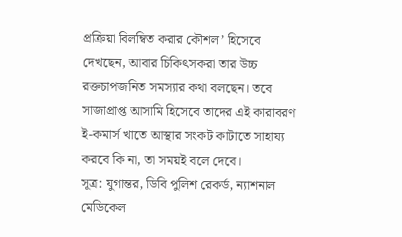প্রক্রিয়া বিলম্বিত করার কৌশল’ হিসেবে দেখছেন, আবার চিকিৎসকরা তার উচ্চ রক্তচাপজনিত সমস্যার কথা বলছেন। তবে সাজাপ্রাপ্ত আসামি হিসেবে তাদের এই কারাবরণ ই-কমার্স খাতে আস্থার সংকট কাটাতে সাহায্য করবে কি না, তা সময়ই বলে দেবে।
সূত্র: যুগান্তর, ডিবি পুলিশ রেকর্ড, ন্যাশনাল মেডিকেল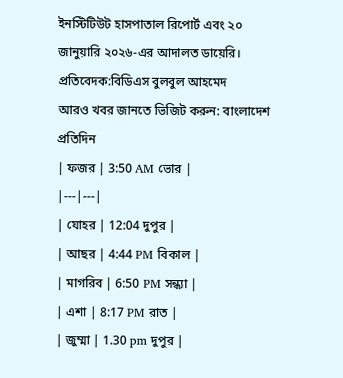ইনস্টিটিউট হাসপাতাল রিপোর্ট এবং ২০ জানুয়ারি ২০২৬-এর আদালত ডায়েরি।
প্রতিবেদক:বিডিএস বুলবুল আহমেদ
আরও খবর জানতে ভিজিট করুন: বাংলাদেশ প্রতিদিন
| ফজর | 3:50 AM ভোর |
|---|---|
| যোহর | 12:04 দুপুর |
| আছর | 4:44 PM বিকাল |
| মাগরিব | 6:50 PM সন্ধ্যা |
| এশা | 8:17 PM রাত |
| জুম্মা | 1.30 pm দুপুর |